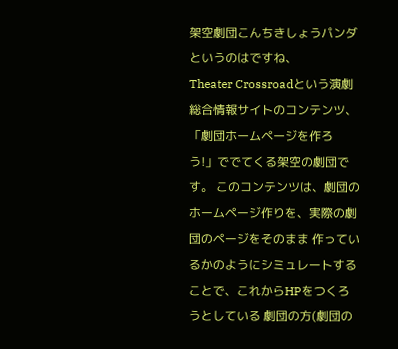架空劇団こんちきしょうパンダというのはですね、
Theater Crossroadという演劇総合情報サイトのコンテンツ、 「劇団ホームページを作ろう!」ででてくる架空の劇団です。 このコンテンツは、劇団のホームページ作りを、実際の劇団のページをそのまま 作っているかのようにシミュレートすることで、これからHPをつくろうとしている 劇団の方(劇団の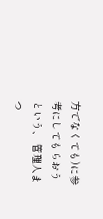方でなくても)に参考にしてもらおうという、 管理人まつ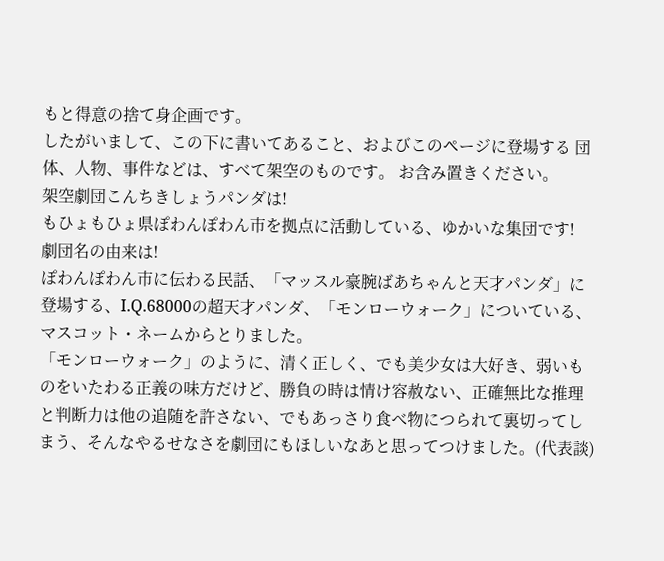もと得意の捨て身企画です。
したがいまして、この下に書いてあること、およびこのページに登場する 団体、人物、事件などは、すべて架空のものです。 お含み置きください。
架空劇団こんちきしょうパンダは!
もひょもひょ県ぽわんぽわん市を拠点に活動している、ゆかいな集団です!
劇団名の由来は!
ぽわんぽわん市に伝わる民話、「マッスル豪腕ばあちゃんと天才パンダ」に登場する、I.Q.68000の超天才パンダ、「モンローウォーク」についている、マスコット・ネームからとりました。
「モンローウォーク」のように、清く正しく、でも美少女は大好き、弱いものをいたわる正義の味方だけど、勝負の時は情け容赦ない、正確無比な推理と判断力は他の追随を許さない、でもあっさり食べ物につられて裏切ってしまう、そんなやるせなさを劇団にもほしいなあと思ってつけました。(代表談)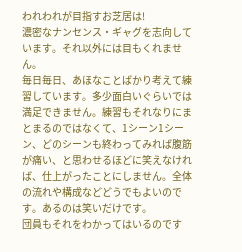われわれが目指すお芝居は!
濃密なナンセンス・ギャグを志向しています。それ以外には目もくれません。
毎日毎日、あほなことばかり考えて練習しています。多少面白いぐらいでは満足できません。練習もそれなりにまとまるのではなくて、1シーン1シーン、どのシーンも終わってみれば腹筋が痛い、と思わせるほどに笑えなければ、仕上がったことにしません。全体の流れや構成などどうでもよいのです。あるのは笑いだけです。
団員もそれをわかってはいるのです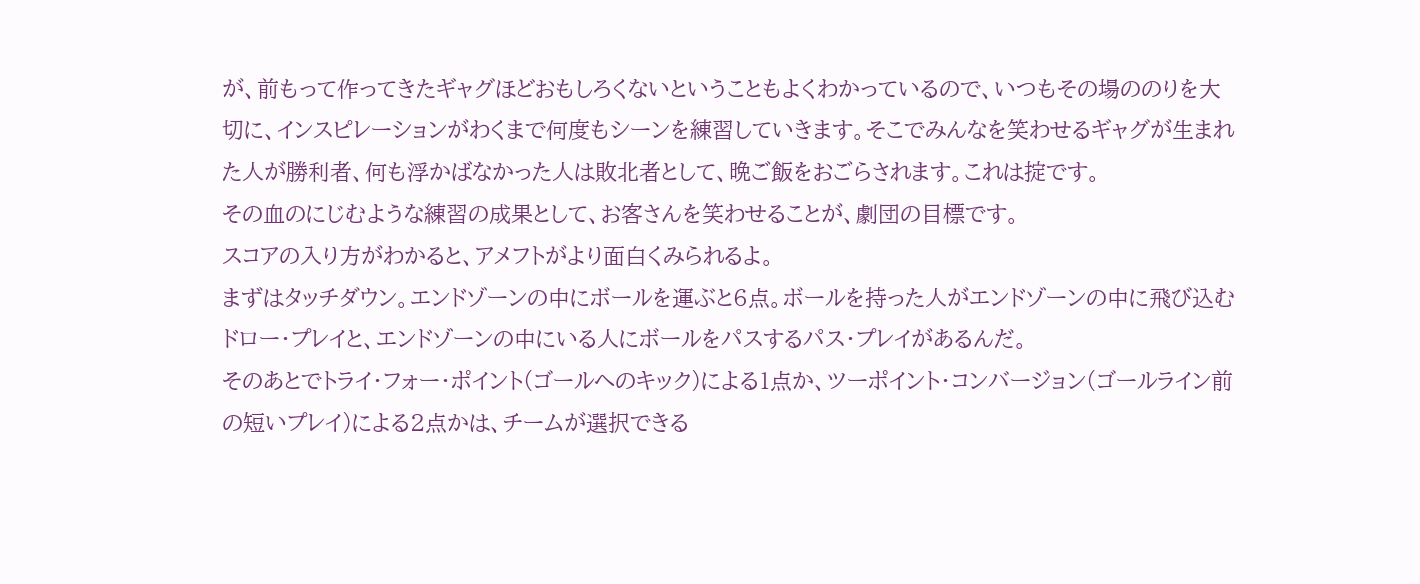が、前もって作ってきたギャグほどおもしろくないということもよくわかっているので、いつもその場ののりを大切に、インスピレーションがわくまで何度もシーンを練習していきます。そこでみんなを笑わせるギャグが生まれた人が勝利者、何も浮かばなかった人は敗北者として、晩ご飯をおごらされます。これは掟です。
その血のにじむような練習の成果として、お客さんを笑わせることが、劇団の目標です。
スコアの入り方がわかると、アメフトがより面白くみられるよ。
まずはタッチダウン。エンドゾーンの中にボールを運ぶと6点。ボールを持った人がエンドゾーンの中に飛び込むドロー・プレイと、エンドゾーンの中にいる人にボールをパスするパス・プレイがあるんだ。
そのあとでトライ・フォー・ポイント(ゴールへのキック)による1点か、ツーポイント・コンバージョン(ゴールライン前の短いプレイ)による2点かは、チームが選択できる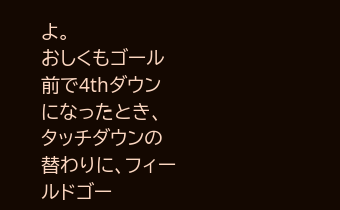よ。
おしくもゴール前で4thダウンになったとき、タッチダウンの替わりに、フィールドゴー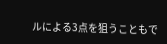ルによる3点を狙うこともで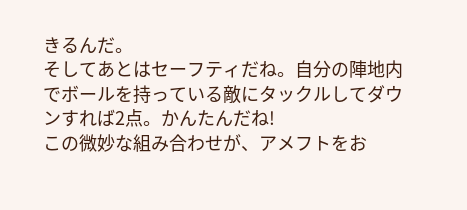きるんだ。
そしてあとはセーフティだね。自分の陣地内でボールを持っている敵にタックルしてダウンすれば2点。かんたんだね!
この微妙な組み合わせが、アメフトをお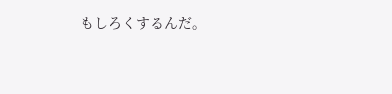もしろくするんだ。